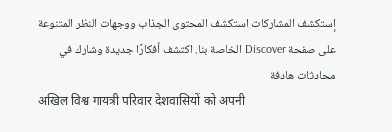إستكشف المشاركات استكشف المحتوى الجذاب ووجهات النظر المتنوعة على صفحة Discover الخاصة بنا. اكتشف أفكارًا جديدة وشارك في محادثات هادفة
अखिल विश्व गायत्री परिवार देशवासियों को अपनी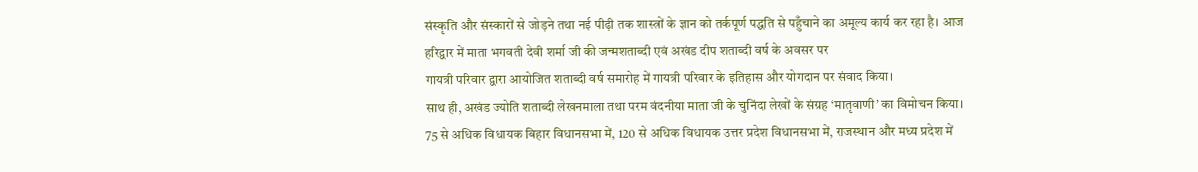संस्कृति और संस्कारों से जोड़ने तथा नई पीढ़ी तक शास्त्रों के ज्ञान को तर्कपूर्ण पद्धति से पहुँचाने का अमूल्य कार्य कर रहा है। आज हरिद्वार में माता भगवती देवी शर्मा जी की जन्मशताब्दी एवं अखंड दीप शताब्दी वर्ष के अवसर पर
गायत्री परिवार द्वारा आयोजित शताब्दी वर्ष समारोह में गायत्री परिवार के इतिहास और योगदान पर संवाद किया।
साथ ही, अखंड ज्योति शताब्दी लेखनमाला तथा परम वंदनीया माता जी के चुनिंदा लेखों के संग्रह ‘मातृवाणी’ का विमोचन किया।
75 से अधिक विधायक बिहार विधानसभा में, 120 से अधिक विधायक उत्तर प्रदेश विधानसभा में, राजस्थान और मध्य प्रदेश में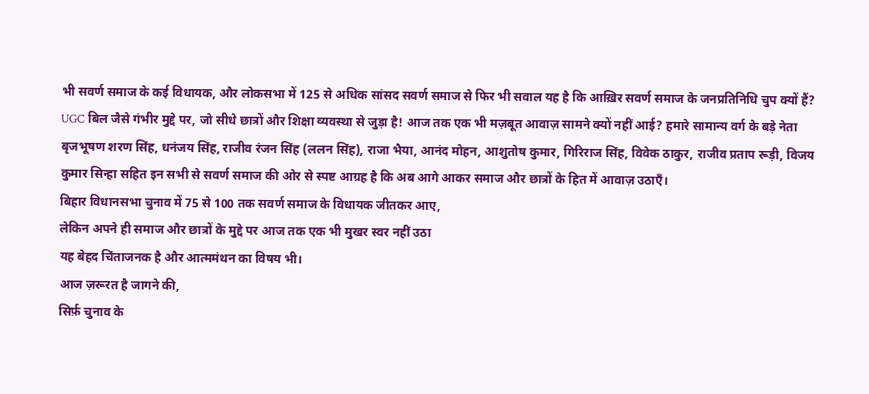भी सवर्ण समाज के कई विधायक, और लोकसभा में 125 से अधिक सांसद सवर्ण समाज से फिर भी सवाल यह है कि आख़िर सवर्ण समाज के जनप्रतिनिधि चुप क्यों हैं?
UGC बिल जैसे गंभीर मुद्दे पर, जो सीधे छात्रों और शिक्षा व्यवस्था से जुड़ा है! आज तक एक भी मज़बूत आवाज़ सामने क्यों नहीं आई? हमारे सामान्य वर्ग के बड़े नेता बृजभूषण शरण सिंह, धनंजय सिंह, राजीव रंजन सिंह (ललन सिंह), राजा भैया, आनंद मोहन, आशुतोष कुमार, गिरिराज सिंह, विवेक ठाकुर, राजीव प्रताप रूड़ी, विजय कुमार सिन्हा सहित इन सभी से सवर्ण समाज की ओर से स्पष्ट आग्रह है कि अब आगे आकर समाज और छात्रों के हित में आवाज़ उठाएँ।
बिहार विधानसभा चुनाव में 75 से 100 तक सवर्ण समाज के विधायक जीतकर आए,
लेकिन अपने ही समाज और छात्रों के मुद्दे पर आज तक एक भी मुखर स्वर नहीं उठा
यह बेहद चिंताजनक है और आत्ममंथन का विषय भी।
आज ज़रूरत है जागने की,
सिर्फ़ चुनाव के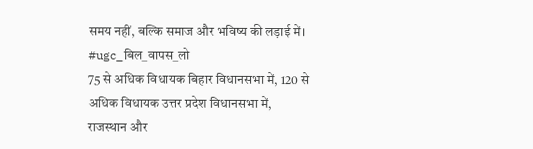समय नहीं, बल्कि समाज और भविष्य की लड़ाई में।
#ugc_बिल_वापस_लो
75 से अधिक विधायक बिहार विधानसभा में, 120 से अधिक विधायक उत्तर प्रदेश विधानसभा में, राजस्थान और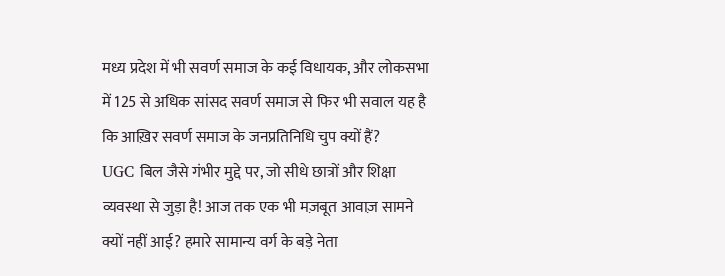मध्य प्रदेश में भी सवर्ण समाज के कई विधायक, और लोकसभा में 125 से अधिक सांसद सवर्ण समाज से फिर भी सवाल यह है कि आख़िर सवर्ण समाज के जनप्रतिनिधि चुप क्यों हैं?
UGC बिल जैसे गंभीर मुद्दे पर, जो सीधे छात्रों और शिक्षा व्यवस्था से जुड़ा है! आज तक एक भी मज़बूत आवाज़ सामने क्यों नहीं आई? हमारे सामान्य वर्ग के बड़े नेता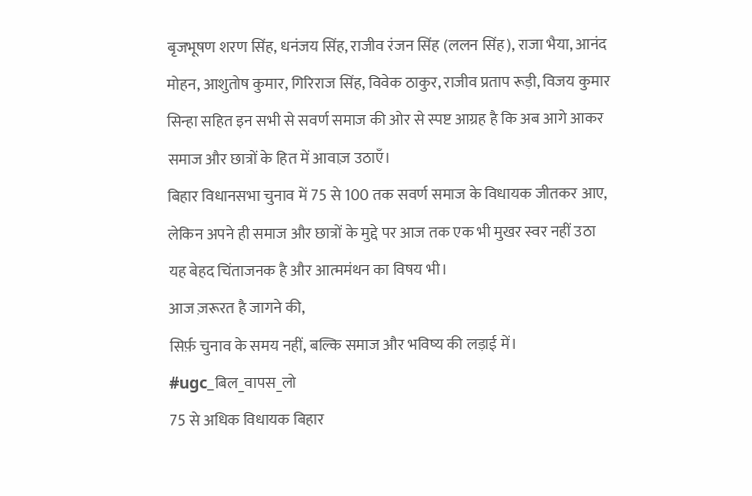बृजभूषण शरण सिंह, धनंजय सिंह, राजीव रंजन सिंह (ललन सिंह), राजा भैया, आनंद मोहन, आशुतोष कुमार, गिरिराज सिंह, विवेक ठाकुर, राजीव प्रताप रूड़ी, विजय कुमार सिन्हा सहित इन सभी से सवर्ण समाज की ओर से स्पष्ट आग्रह है कि अब आगे आकर समाज और छात्रों के हित में आवाज़ उठाएँ।
बिहार विधानसभा चुनाव में 75 से 100 तक सवर्ण समाज के विधायक जीतकर आए,
लेकिन अपने ही समाज और छात्रों के मुद्दे पर आज तक एक भी मुखर स्वर नहीं उठा
यह बेहद चिंताजनक है और आत्ममंथन का विषय भी।
आज ज़रूरत है जागने की,
सिर्फ़ चुनाव के समय नहीं, बल्कि समाज और भविष्य की लड़ाई में।
#ugc_बिल_वापस_लो
75 से अधिक विधायक बिहार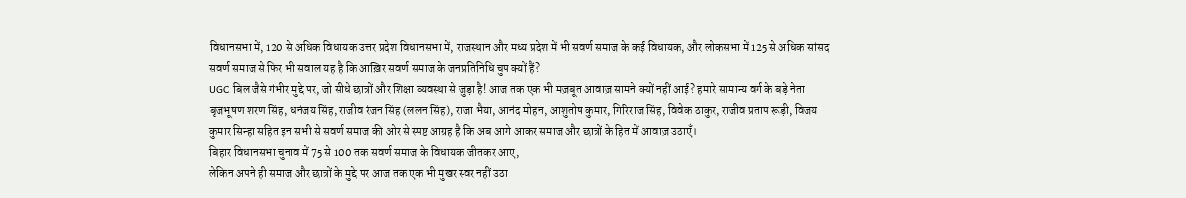विधानसभा में, 120 से अधिक विधायक उत्तर प्रदेश विधानसभा में, राजस्थान और मध्य प्रदेश में भी सवर्ण समाज के कई विधायक, और लोकसभा में 125 से अधिक सांसद सवर्ण समाज से फिर भी सवाल यह है कि आख़िर सवर्ण समाज के जनप्रतिनिधि चुप क्यों हैं?
UGC बिल जैसे गंभीर मुद्दे पर, जो सीधे छात्रों और शिक्षा व्यवस्था से जुड़ा है! आज तक एक भी मज़बूत आवाज़ सामने क्यों नहीं आई? हमारे सामान्य वर्ग के बड़े नेता बृजभूषण शरण सिंह, धनंजय सिंह, राजीव रंजन सिंह (ललन सिंह), राजा भैया, आनंद मोहन, आशुतोष कुमार, गिरिराज सिंह, विवेक ठाकुर, राजीव प्रताप रूड़ी, विजय कुमार सिन्हा सहित इन सभी से सवर्ण समाज की ओर से स्पष्ट आग्रह है कि अब आगे आकर समाज और छात्रों के हित में आवाज़ उठाएँ।
बिहार विधानसभा चुनाव में 75 से 100 तक सवर्ण समाज के विधायक जीतकर आए,
लेकिन अपने ही समाज और छात्रों के मुद्दे पर आज तक एक भी मुखर स्वर नहीं उठा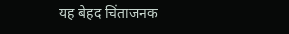यह बेहद चिंताजनक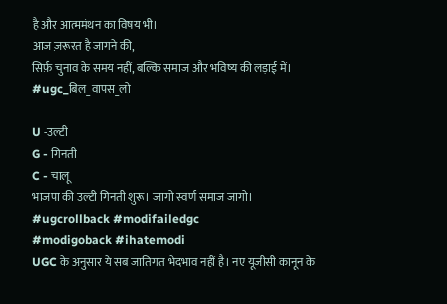है और आत्ममंथन का विषय भी।
आज ज़रूरत है जागने की,
सिर्फ़ चुनाव के समय नहीं, बल्कि समाज और भविष्य की लड़ाई में।
#ugc_बिल_वापस_लो

U -उल्टी
G - गिनती
C - चालू
भाजपा की उल्टी गिनती शुरू। जागो स्वर्ण समाज जागो।
#ugcrollback #modifailedgc
#modigoback #ihatemodi
UGC के अनुसार ये सब जातिगत भेदभाव नहीं है। नए यूजीसी कानून के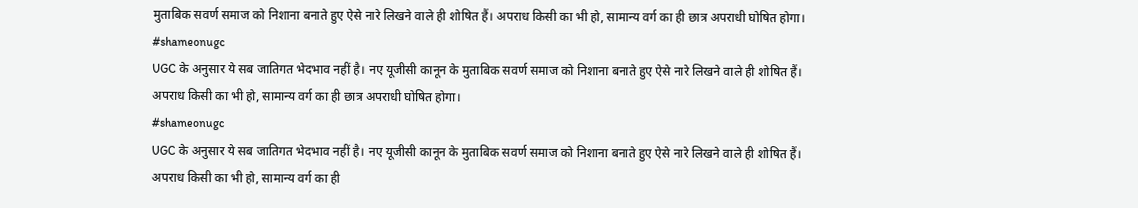मुताबिक सवर्ण समाज को निशाना बनाते हुए ऐसे नारे लिखने वाले ही शोषित हैं। अपराध किसी का भी हो, सामान्य वर्ग का ही छात्र अपराधी घोषित होगा।
#shameonugc
UGC के अनुसार ये सब जातिगत भेदभाव नहीं है। नए यूजीसी कानून के मुताबिक सवर्ण समाज को निशाना बनाते हुए ऐसे नारे लिखने वाले ही शोषित हैं। अपराध किसी का भी हो, सामान्य वर्ग का ही छात्र अपराधी घोषित होगा।
#shameonugc
UGC के अनुसार ये सब जातिगत भेदभाव नहीं है। नए यूजीसी कानून के मुताबिक सवर्ण समाज को निशाना बनाते हुए ऐसे नारे लिखने वाले ही शोषित हैं। अपराध किसी का भी हो, सामान्य वर्ग का ही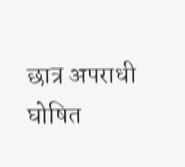छात्र अपराधी घोषित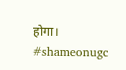होगा।
#shameonugc